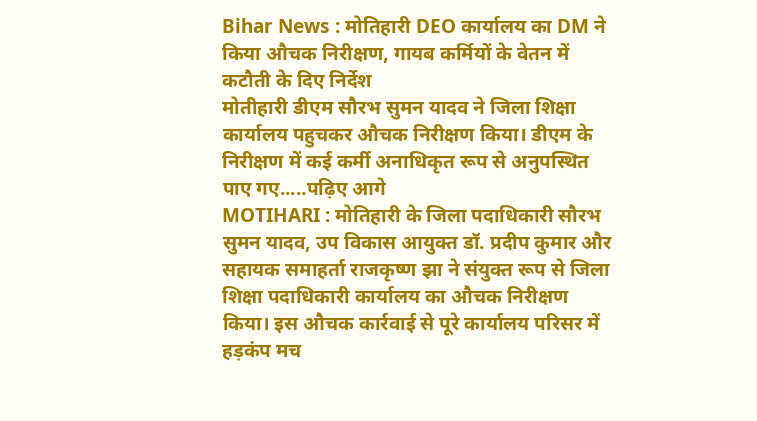Bihar News : मोतिहारी DEO कार्यालय का DM ने किया औचक निरीक्षण, गायब कर्मियों के वेतन में कटौती के दिए निर्देश
मोतीहारी डीएम सौरभ सुमन यादव ने जिला शिक्षा कार्यालय पहुचकर औचक निरीक्षण किया। डीएम के निरीक्षण में कई कर्मी अनाधिकृत रूप से अनुपस्थित पाए गए.....पढ़िए आगे
MOTIHARI : मोतिहारी के जिला पदाधिकारी सौरभ सुमन यादव, उप विकास आयुक्त डॉ. प्रदीप कुमार और सहायक समाहर्ता राजकृष्ण झा ने संयुक्त रूप से जिला शिक्षा पदाधिकारी कार्यालय का औचक निरीक्षण किया। इस औचक कार्रवाई से पूरे कार्यालय परिसर में हड़कंप मच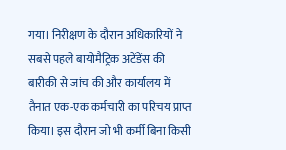गया। निरीक्षण के दौरान अधिकारियों ने सबसे पहले बायोमैट्रिक अटेंडेंस की बारीकी से जांच की और कार्यालय में तैनात एक-एक कर्मचारी का परिचय प्राप्त किया। इस दौरान जो भी कर्मी बिना किसी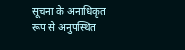सूचना के अनाधिकृत रूप से अनुपस्थित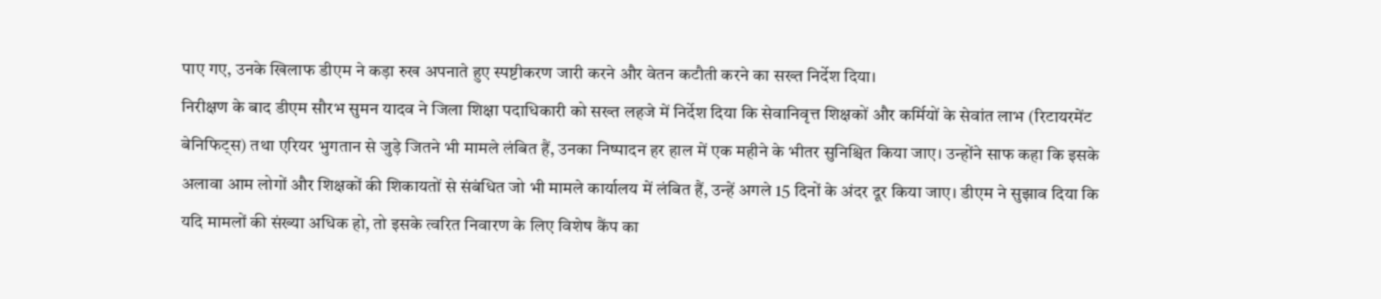पाए गए, उनके खिलाफ डीएम ने कड़ा रुख अपनाते हुए स्पष्टीकरण जारी करने और वेतन कटौती करने का सख्त निर्देश दिया।
निरीक्षण के बाद डीएम सौरभ सुमन यादव ने जिला शिक्षा पदाधिकारी को सख्त लहजे में निर्देश दिया कि सेवानिवृत्त शिक्षकों और कर्मियों के सेवांत लाभ (रिटायरमेंट बेनिफिट्स) तथा एरियर भुगतान से जुड़े जितने भी मामले लंबित हैं, उनका निष्पादन हर हाल में एक महीने के भीतर सुनिश्चित किया जाए। उन्होंने साफ कहा कि इसके अलावा आम लोगों और शिक्षकों की शिकायतों से संबंधित जो भी मामले कार्यालय में लंबित हैं, उन्हें अगले 15 दिनों के अंदर दूर किया जाए। डीएम ने सुझाव दिया कि यदि मामलों की संख्या अधिक हो, तो इसके त्वरित निवारण के लिए विशेष कैंप का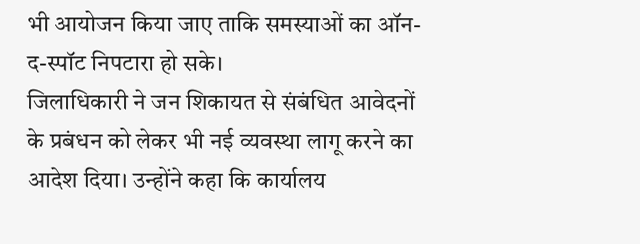भी आयोजन किया जाए ताकि समस्याओं का ऑन-द-स्पॉट निपटारा हो सके।
जिलाधिकारी ने जन शिकायत से संबंधित आवेदनों के प्रबंधन को लेकर भी नई व्यवस्था लागू करने का आदेश दिया। उन्होंने कहा कि कार्यालय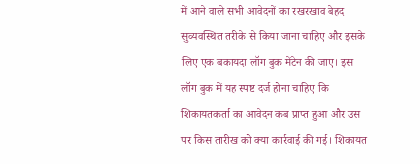में आने वाले सभी आवेदनों का रखरखाव बेहद सुव्यवस्थित तरीके से किया जाना चाहिए और इसके लिए एक बकायदा लॉग बुक मेंटेन की जाए। इस लॉग बुक में यह स्पष्ट दर्ज होना चाहिए कि शिकायतकर्ता का आवेदन कब प्राप्त हुआ और उस पर किस तारीख को क्या कार्रवाई की गई। शिकायत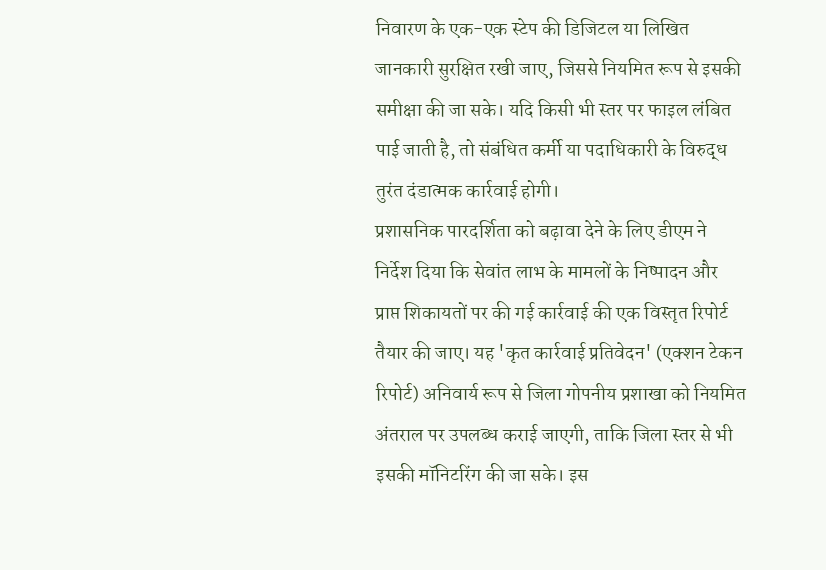निवारण के एक-एक स्टेप की डिजिटल या लिखित जानकारी सुरक्षित रखी जाए, जिससे नियमित रूप से इसकी समीक्षा की जा सके। यदि किसी भी स्तर पर फाइल लंबित पाई जाती है, तो संबंधित कर्मी या पदाधिकारी के विरुद्ध तुरंत दंडात्मक कार्रवाई होगी।
प्रशासनिक पारदर्शिता को बढ़ावा देने के लिए डीएम ने निर्देश दिया कि सेवांत लाभ के मामलों के निष्पादन और प्राप्त शिकायतों पर की गई कार्रवाई की एक विस्तृत रिपोर्ट तैयार की जाए। यह 'कृत कार्रवाई प्रतिवेदन' (एक्शन टेकन रिपोर्ट) अनिवार्य रूप से जिला गोपनीय प्रशाखा को नियमित अंतराल पर उपलब्ध कराई जाएगी, ताकि जिला स्तर से भी इसकी मॉनिटरिंग की जा सके। इस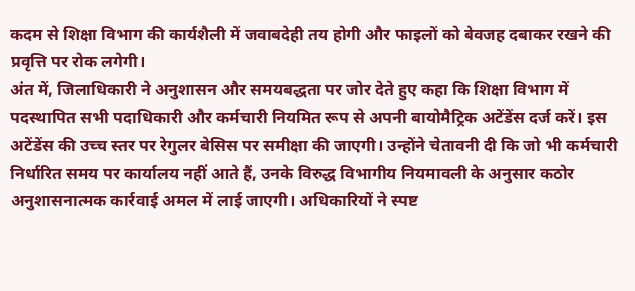कदम से शिक्षा विभाग की कार्यशैली में जवाबदेही तय होगी और फाइलों को बेवजह दबाकर रखने की प्रवृत्ति पर रोक लगेगी।
अंत में, जिलाधिकारी ने अनुशासन और समयबद्धता पर जोर देते हुए कहा कि शिक्षा विभाग में पदस्थापित सभी पदाधिकारी और कर्मचारी नियमित रूप से अपनी बायोमैट्रिक अटेंडेंस दर्ज करें। इस अटेंडेंस की उच्च स्तर पर रेगुलर बेसिस पर समीक्षा की जाएगी। उन्होंने चेतावनी दी कि जो भी कर्मचारी निर्धारित समय पर कार्यालय नहीं आते हैं, उनके विरुद्ध विभागीय नियमावली के अनुसार कठोर अनुशासनात्मक कार्रवाई अमल में लाई जाएगी। अधिकारियों ने स्पष्ट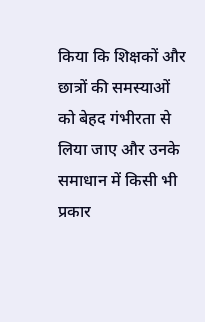किया कि शिक्षकों और छात्रों की समस्याओं को बेहद गंभीरता से लिया जाए और उनके समाधान में किसी भी प्रकार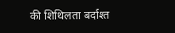की शिथिलता बर्दाश्त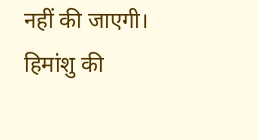नहीं की जाएगी।
हिमांशु की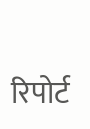रिपोर्ट